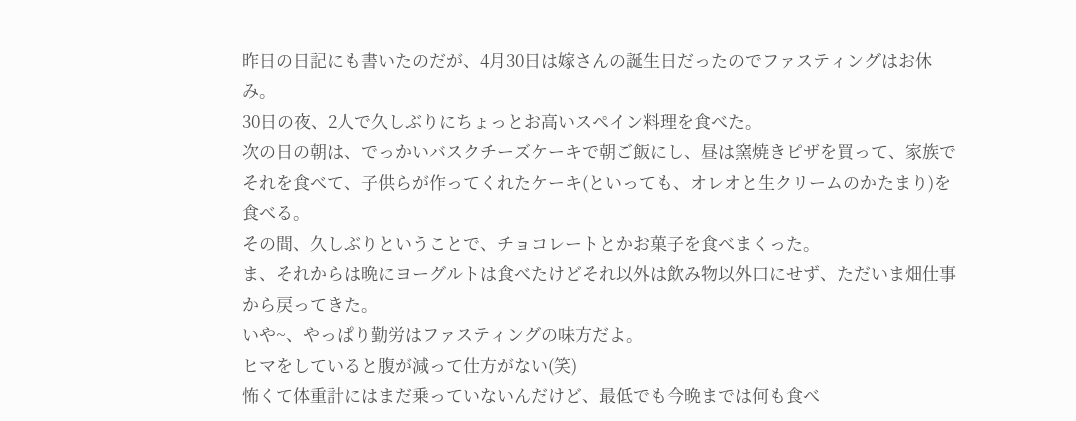昨日の日記にも書いたのだが、4月30日は嫁さんの誕生日だったのでファスティングはお休み。
30日の夜、2人で久しぶりにちょっとお高いスペイン料理を食べた。
次の日の朝は、でっかいバスクチーズケーキで朝ご飯にし、昼は窯焼きピザを買って、家族でそれを食べて、子供らが作ってくれたケーキ(といっても、オレオと生クリームのかたまり)を食べる。
その間、久しぶりということで、チョコレートとかお菓子を食べまくった。
ま、それからは晩にヨーグルトは食べたけどそれ以外は飲み物以外口にせず、ただいま畑仕事から戻ってきた。
いや~、やっぱり勤労はファスティングの味方だよ。
ヒマをしていると腹が減って仕方がない(笑)
怖くて体重計にはまだ乗っていないんだけど、最低でも今晩までは何も食べ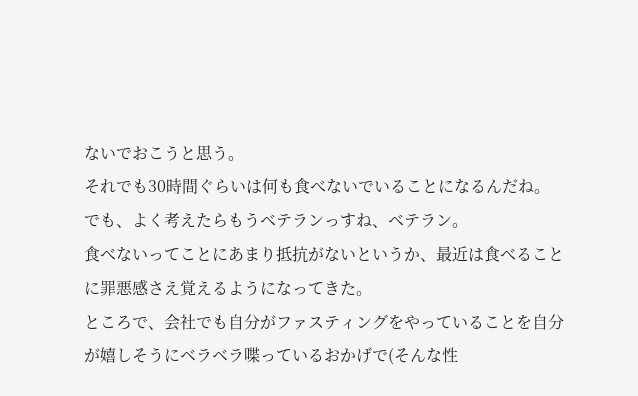ないでおこうと思う。
それでも30時間ぐらいは何も食べないでいることになるんだね。
でも、よく考えたらもうベテランっすね、ベテラン。
食べないってことにあまり抵抗がないというか、最近は食べることに罪悪感さえ覚えるようになってきた。
ところで、会社でも自分がファスティングをやっていることを自分が嬉しそうにベラベラ喋っているおかげで(そんな性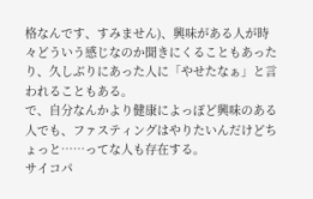格なんです、すみません)、興味がある人が時々どういう感じなのか聞きにくることもあったり、久しぶりにあった人に「やせたなぁ」と言われることもある。
で、自分なんかより健康によっぽど興味のある人でも、ファスティングはやりたいんだけどちょっと……ってな人も存在する。
サイコパ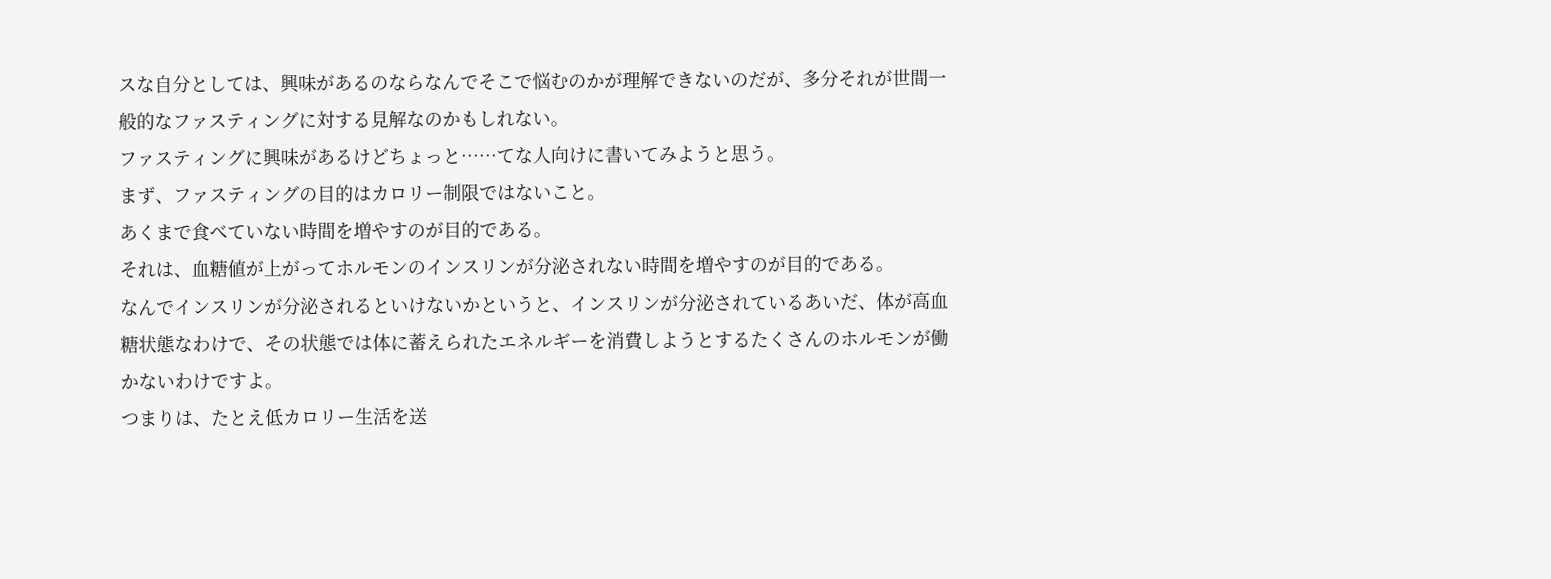スな自分としては、興味があるのならなんでそこで悩むのかが理解できないのだが、多分それが世間一般的なファスティングに対する見解なのかもしれない。
ファスティングに興味があるけどちょっと……てな人向けに書いてみようと思う。
まず、ファスティングの目的はカロリー制限ではないこと。
あくまで食べていない時間を増やすのが目的である。
それは、血糖値が上がってホルモンのインスリンが分泌されない時間を増やすのが目的である。
なんでインスリンが分泌されるといけないかというと、インスリンが分泌されているあいだ、体が高血糖状態なわけで、その状態では体に蓄えられたエネルギーを消費しようとするたくさんのホルモンが働かないわけですよ。
つまりは、たとえ低カロリー生活を送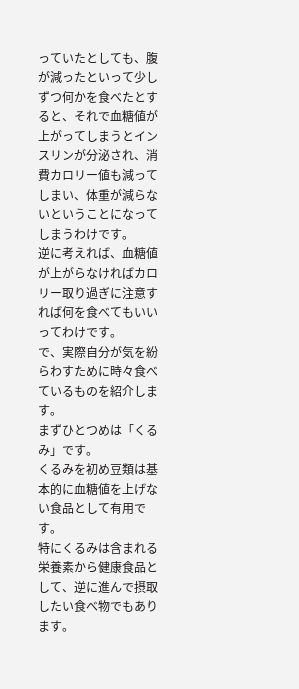っていたとしても、腹が減ったといって少しずつ何かを食べたとすると、それで血糖値が上がってしまうとインスリンが分泌され、消費カロリー値も減ってしまい、体重が減らないということになってしまうわけです。
逆に考えれば、血糖値が上がらなければカロリー取り過ぎに注意すれば何を食べてもいいってわけです。
で、実際自分が気を紛らわすために時々食べているものを紹介します。
まずひとつめは「くるみ」です。
くるみを初め豆類は基本的に血糖値を上げない食品として有用です。
特にくるみは含まれる栄養素から健康食品として、逆に進んで摂取したい食べ物でもあります。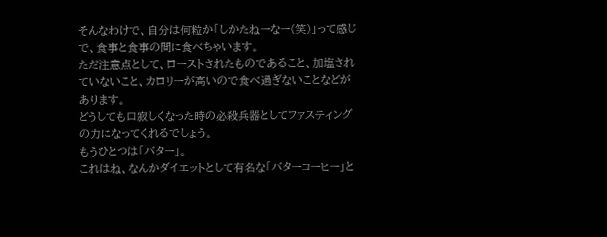そんなわけで、自分は何粒か「しかたねーなー(笑)」って感じで、食事と食事の間に食べちゃいます。
ただ注意点として、ローストされたものであること、加塩されていないこと、カロリーが高いので食べ過ぎないことなどがあります。
どうしても口寂しくなった時の必殺兵器としてファスティングの力になってくれるでしょう。
もうひとつは「バター」。
これはね、なんかダイエットとして有名な「バターコーヒー」と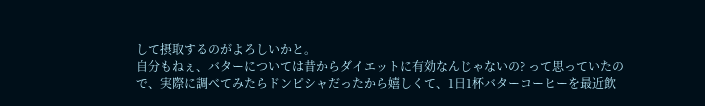して摂取するのがよろしいかと。
自分もねぇ、バターについては昔からダイエットに有効なんじゃないの? って思っていたので、実際に調べてみたらドンピシャだったから嬉しくて、1日1杯バターコーヒーを最近飲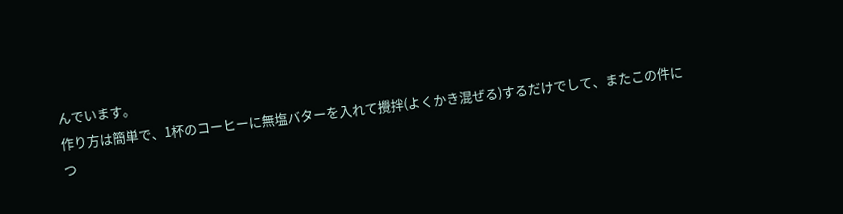んでいます。
作り方は簡単で、1杯のコーヒーに無塩バターを入れて攪拌(よくかき混ぜる)するだけでして、またこの件につ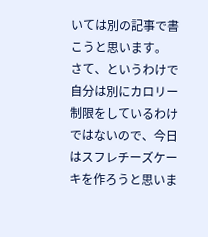いては別の記事で書こうと思います。
さて、というわけで自分は別にカロリー制限をしているわけではないので、今日はスフレチーズケーキを作ろうと思いま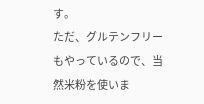す。
ただ、グルテンフリーもやっているので、当然米粉を使いま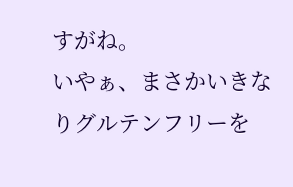すがね。
いやぁ、まさかいきなりグルテンフリーを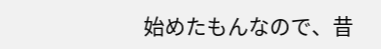始めたもんなので、昔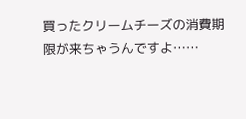買ったクリームチーズの消費期限が来ちゃうんですよ……